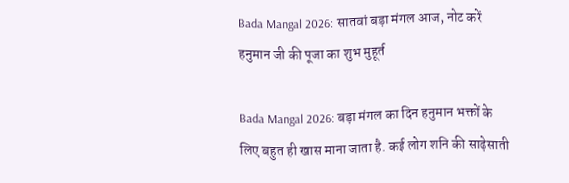Bada Mangal 2026: सातवां बड़ा मंगल आज, नोट करें हनुमान जी की पूजा का शुभ मुहूर्त

Bada Mangal 2026: बड़ा मंगल का दिन हनुमान भक्तों के लिए बहुत ही खास माना जाता है. कई लोग शनि की साढ़ेसाती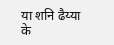या शनि ढैय्या के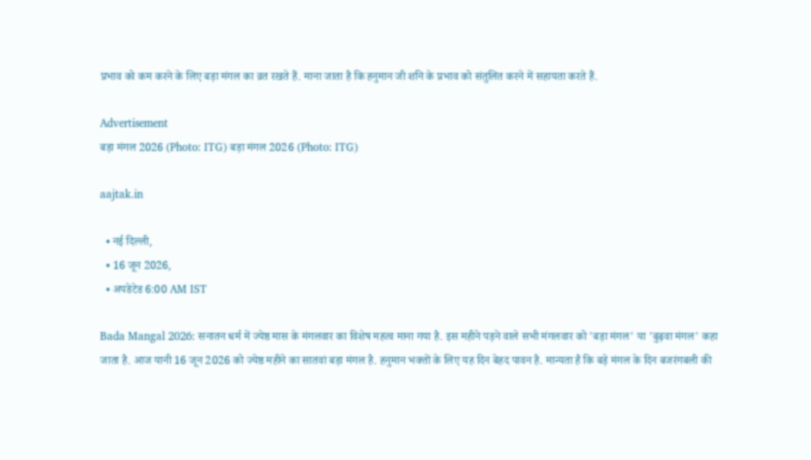प्रभाव को कम करने के लिए बड़ा मंगल का व्रत रखते हैं. माना जाता है कि हनुमान जी शनि के प्रभाव को संतुलित करने में सहायता करते हैं.

Advertisement
बड़ा मंगल 2026 (Photo: ITG) बड़ा मंगल 2026 (Photo: ITG)

aajtak.in

  • नई दिल्ली,
  • 16 जून 2026,
  • अपडेटेड 6:00 AM IST

Bada Mangal 2026: सनातन धर्म में ज्येष्ठ मास के मंगलवार का विशेष महत्व माना गया है. इस महीने पड़ने वाले सभी मंगलवार को 'बड़ा मंगल' या 'बुढ़वा मंगल' कहा जाता है. आज यानी 16 जून 2026 को ज्येष्ठ महीने का सातवां बड़ा मंगल है. हनुमान भक्तों के लिए यह दिन बेहद पावन है. मान्यता है कि बड़े मंगल के दिन बजरंगबली की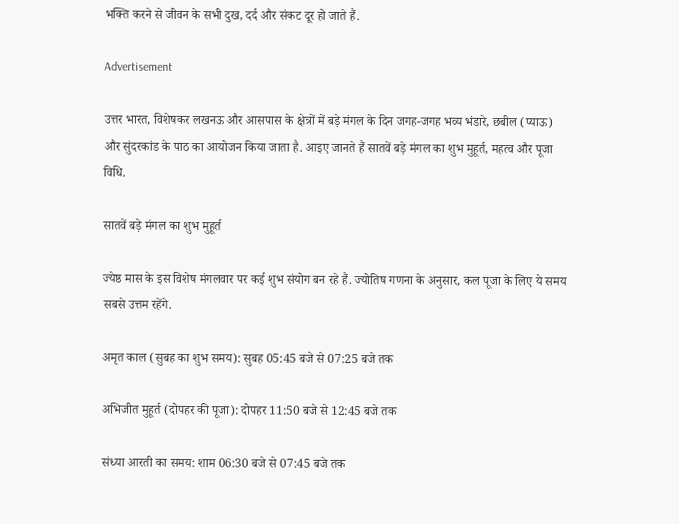भक्ति करने से जीवन के सभी दुख, दर्द और संकट दूर हो जाते हैं.

Advertisement

उत्तर भारत, विशेषकर लखनऊ और आसपास के क्षेत्रों में बड़े मंगल के दिन जगह-जगह भव्य भंडारे, छबील (प्याऊ) और सुंदरकांड के पाठ का आयोजन किया जाता है. आइए जानते हैं सातवें बड़े मंगल का शुभ मुहूर्त, महत्व और पूजा विधि.

सातवें बड़े मंगल का शुभ मुहूर्त

ज्येष्ठ मास के इस विशेष मंगलवार पर कई शुभ संयोग बन रहे हैं. ज्योतिष गणना के अनुसार, कल पूजा के लिए ये समय सबसे उत्तम रहेंगे.

अमृत काल (सुबह का शुभ समय): सुबह 05:45 बजे से 07:25 बजे तक

अभिजीत मुहूर्त (दोपहर की पूजा): दोपहर 11:50 बजे से 12:45 बजे तक

संध्या आरती का समय: शाम 06:30 बजे से 07:45 बजे तक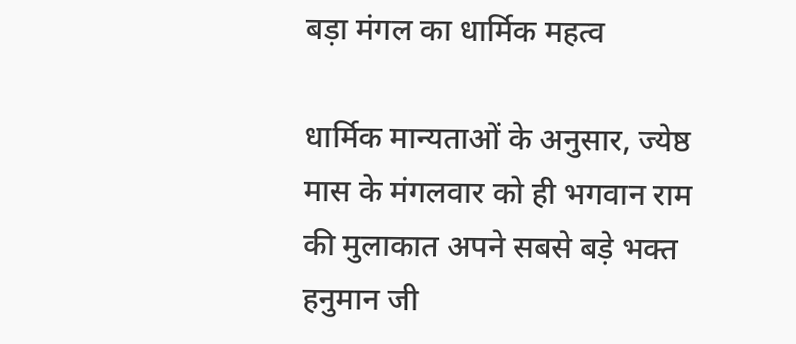बड़ा मंगल का धार्मिक महत्व

धार्मिक मान्यताओं के अनुसार, ज्येष्ठ मास के मंगलवार को ही भगवान राम की मुलाकात अपने सबसे बड़े भक्त हनुमान जी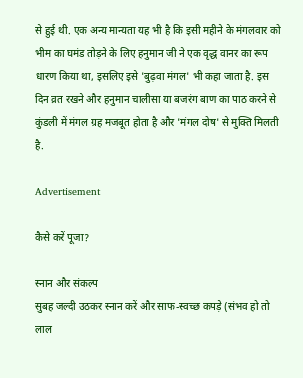से हुई थी. एक अन्य मान्यता यह भी है कि इसी महीने के मंगलवार को भीम का घमंड तोड़ने के लिए हनुमान जी ने एक वृद्ध वानर का रूप धारण किया था, इसलिए इसे 'बुढ़वा मंगल' भी कहा जाता है. इस दिन व्रत रखने और हनुमान चालीसा या बजरंग बाण का पाठ करने से कुंडली में मंगल ग्रह मजबूत होता है और 'मंगल दोष' से मुक्ति मिलती है.

Advertisement

कैसे करें पूजा?

स्नान और संकल्प
सुबह जल्दी उठकर स्नान करें और साफ-स्वच्छ कपड़े (संभव हो तो लाल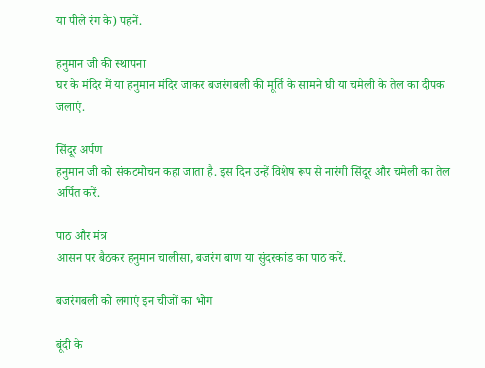या पीले रंग के) पहनें.

हनुमान जी की स्थापना
घर के मंदिर में या हनुमान मंदिर जाकर बजरंगबली की मूर्ति के सामने घी या चमेली के तेल का दीपक जलाएं.

सिंदूर अर्पण
हनुमान जी को संकटमोचन कहा जाता है. इस दिन उन्हें विशेष रूप से नारंगी सिंदूर और चमेली का तेल अर्पित करें.

पाठ और मंत्र
आसन पर बैठकर हनुमान चालीसा, बजरंग बाण या सुंदरकांड का पाठ करें.

बजरंगबली को लगाएं इन चीजों का भोग

बूंदी के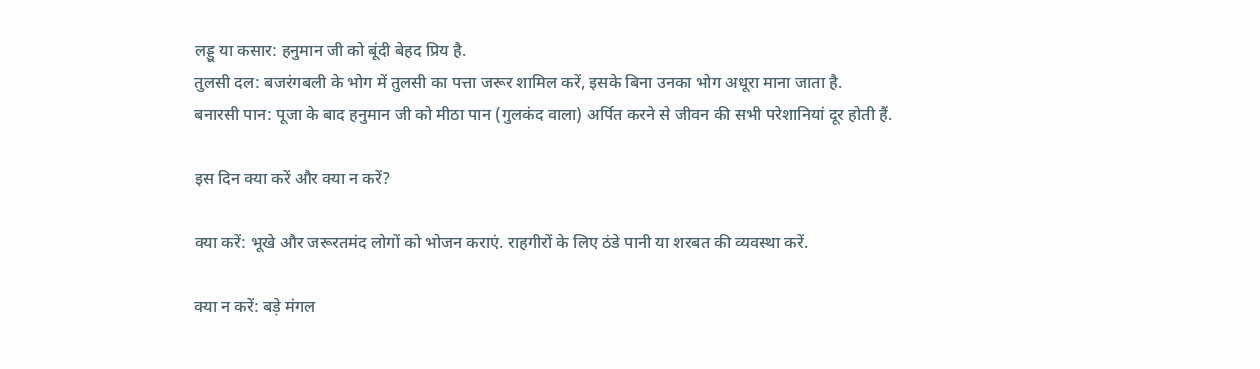लड्डू या कसार: हनुमान जी को बूंदी बेहद प्रिय है.
तुलसी दल: बजरंगबली के भोग में तुलसी का पत्ता जरूर शामिल करें, इसके बिना उनका भोग अधूरा माना जाता है.
बनारसी पान: पूजा के बाद हनुमान जी को मीठा पान (गुलकंद वाला) अर्पित करने से जीवन की सभी परेशानियां दूर होती हैं.

इस दिन क्या करें और क्या न करें?

क्या करें: भूखे और जरूरतमंद लोगों को भोजन कराएं. राहगीरों के लिए ठंडे पानी या शरबत की व्यवस्था करें.

क्या न करें: बड़े मंगल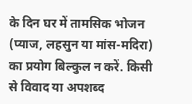के दिन घर में तामसिक भोजन (प्याज, लहसुन या मांस-मदिरा) का प्रयोग बिल्कुल न करें. किसी से विवाद या अपशब्द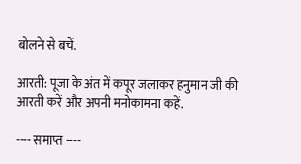बोलने से बचें.

आरती: पूजा के अंत में कपूर जलाकर हनुमान जी की आरती करें और अपनी मनोकामना कहें.

---- समाप्त ----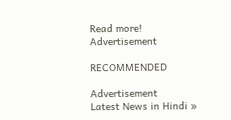Read more!
Advertisement

RECOMMENDED

Advertisement
Latest News in Hindi »